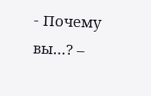- Почему вы…? –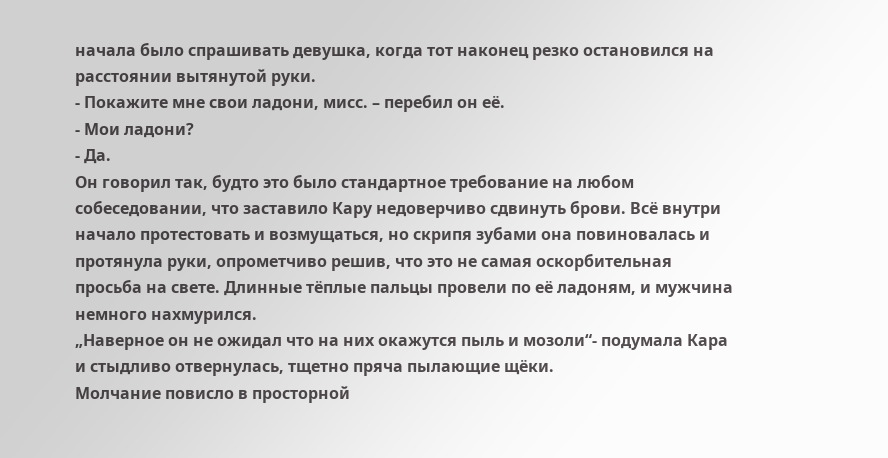начала было спрашивать девушка, когда тот наконец резко остановился на расстоянии вытянутой руки.
- Покажите мне свои ладони, мисс. – перебил он её.
- Мои ладони?
- Да.
Он говорил так, будто это было стандартное требование на любом собеседовании, что заставило Кару недоверчиво сдвинуть брови. Всё внутри начало протестовать и возмущаться, но скрипя зубами она повиновалась и протянула руки, опрометчиво решив, что это не самая оскорбительная просьба на свете. Длинные тёплые пальцы провели по её ладоням, и мужчина немного нахмурился.
„Наверное он не ожидал что на них окажутся пыль и мозоли“- подумала Кара и стыдливо отвернулась, тщетно пряча пылающие щёки.
Молчание повисло в просторной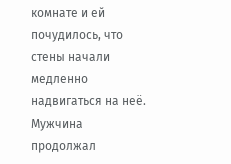комнате и ей почудилось, что стены начали медленно надвигаться на неё.
Мужчина продолжал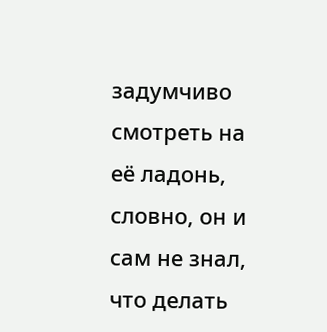задумчиво смотреть на её ладонь, словно, он и сам не знал, что делать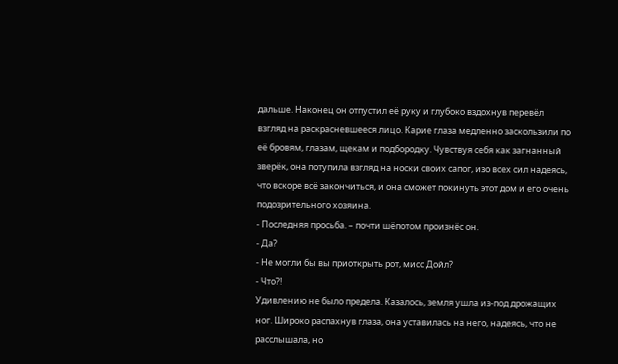дальше. Наконец он отпустил её руку и глубоко вздохнув перевёл взгляд на раскрасневшееся лицо. Карие глаза медленно заскользили по её бровям, глазам, щекам и подбородку. Чувствуя себя как загнанный зверёк, она потупила взгляд на носки своих сапог, изо всех сил надеясь, что вскоре всё закончиться, и она сможет покинуть этот дом и его очень подозрительного хозяина.
- Последняя просьба. – почти шёпотом произнёс он.
- Да?
- Не могли бы вы приоткрыть рот, мисс Дойл?
- Что?!
Удивлению не было предела. Казалось, земля ушла из-под дрожащих ног. Широко распахнув глаза, она уставилась на него, надеясь, что не расслышала, но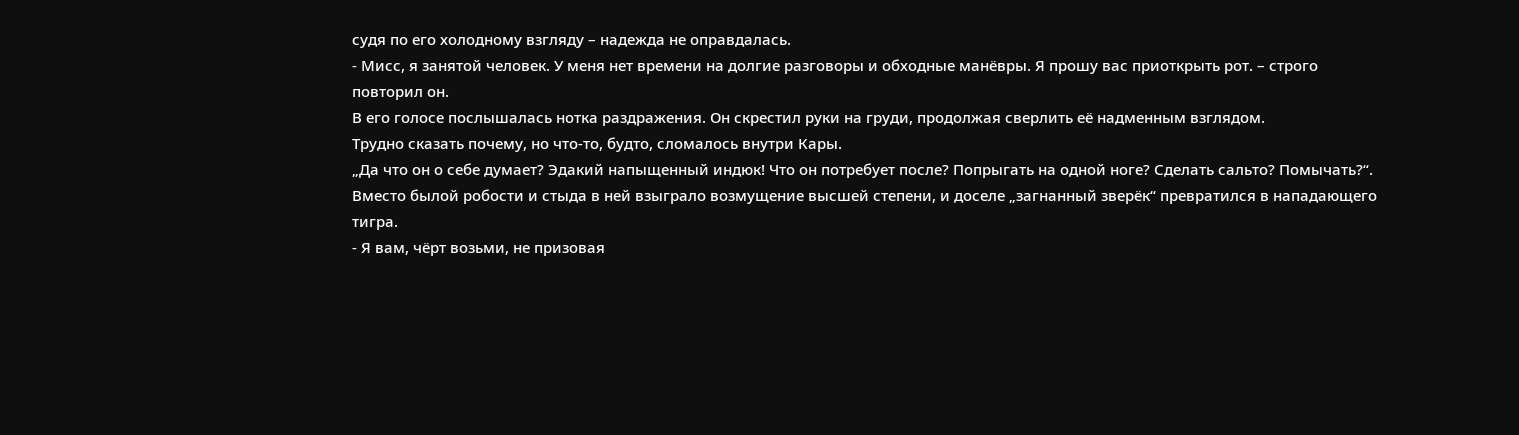судя по его холодному взгляду – надежда не оправдалась.
- Мисс, я занятой человек. У меня нет времени на долгие разговоры и обходные манёвры. Я прошу вас приоткрыть рот. – строго повторил он.
В его голосе послышалась нотка раздражения. Он скрестил руки на груди, продолжая сверлить её надменным взглядом.
Трудно сказать почему, но что-то, будто, сломалось внутри Кары.
„Да что он о себе думает? Эдакий напыщенный индюк! Что он потребует после? Попрыгать на одной ноге? Сделать сальто? Помычать?“.
Вместо былой робости и стыда в ней взыграло возмущение высшей степени, и доселе „загнанный зверёк“ превратился в нападающего тигра.
- Я вам, чёрт возьми, не призовая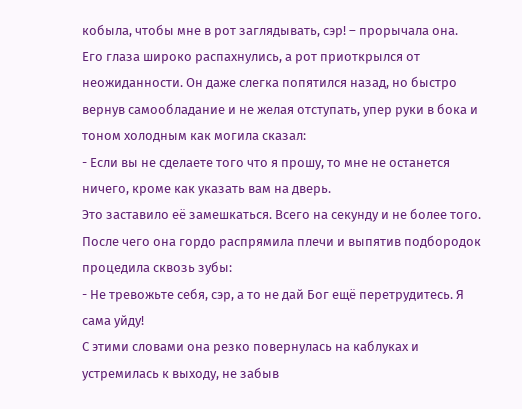кобыла, чтобы мне в рот заглядывать, сэр! – прорычала она.
Его глаза широко распахнулись, а рот приоткрылся от неожиданности. Он даже слегка попятился назад, но быстро вернув самообладание и не желая отступать, упер руки в бока и тоном холодным как могила сказал:
- Если вы не сделаете того что я прошу, то мне не останется ничего, кроме как указать вам на дверь.
Это заставило её замешкаться. Всего на секунду и не более того. После чего она гордо распрямила плечи и выпятив подбородок процедила сквозь зубы:
- Не тревожьте себя, сэр, а то не дай Бог ещё перетрудитесь. Я сама уйду!
С этими словами она резко повернулась на каблуках и устремилась к выходу, не забыв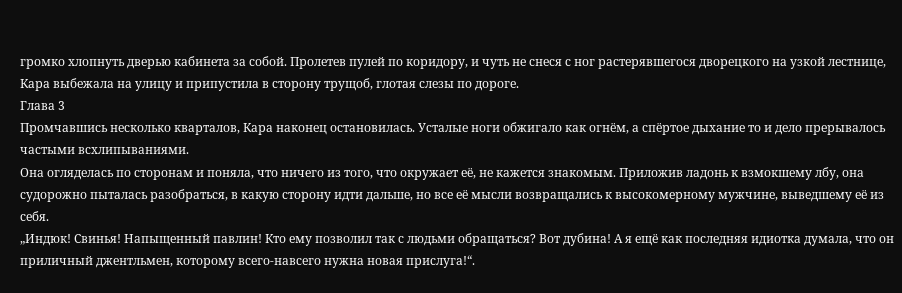громко хлопнуть дверью кабинета за собой. Пролетев пулей по коридору, и чуть не снеся с ног растерявшегося дворецкого на узкой лестнице, Кара выбежала на улицу и припустила в сторону трущоб, глотая слезы по дороге.
Глава 3
Промчавшись несколько кварталов, Кара наконец остановилась. Усталые ноги обжигало как огнём, а спёртое дыхание то и дело прерывалось частыми всхлипываниями.
Она огляделась по сторонам и поняла, что ничего из того, что окружает её, не кажется знакомым. Приложив ладонь к взмокшему лбу, она судорожно пыталась разобраться, в какую сторону идти дальше, но все её мысли возвращались к высокомерному мужчине, выведшему её из себя.
„Индюк! Свинья! Напыщенный павлин! Кто ему позволил так с людьми обращаться? Вот дубина! А я ещё как последняя идиотка думала, что он приличный джентльмен, которому всего-навсего нужна новая прислуга!“.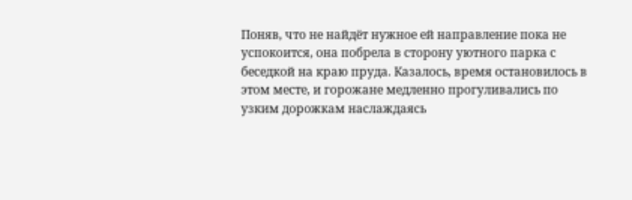Поняв, что не найдёт нужное ей направление пока не успокоится, она побрела в сторону уютного парка с беседкой на краю пруда. Казалось, время остановилось в этом месте, и горожане медленно прогуливались по узким дорожкам наслаждаясь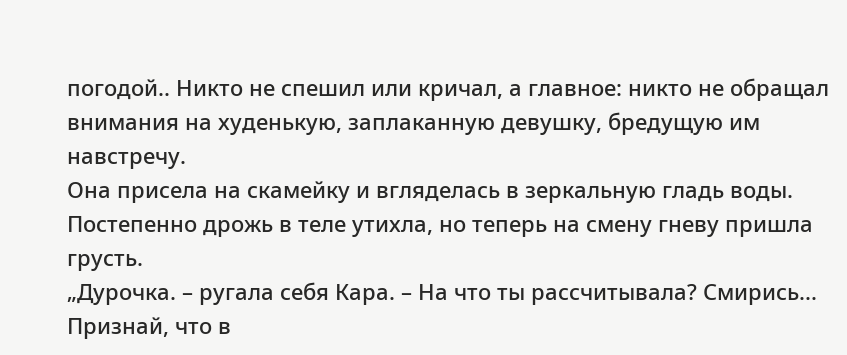погодой.. Никто не спешил или кричал, а главное: никто не обращал внимания на худенькую, заплаканную девушку, бредущую им навстречу.
Она присела на скамейку и вгляделась в зеркальную гладь воды. Постепенно дрожь в теле утихла, но теперь на смену гневу пришла грусть.
„Дурочка. – ругала себя Кара. – На что ты рассчитывала? Смирись... Признай, что в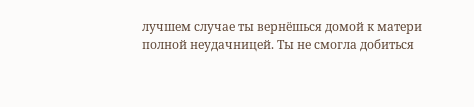лучшем случае ты вернёшься домой к матери полной неудачницей. Ты не смогла добиться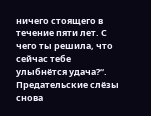ничего стоящего в течение пяти лет. С чего ты решила, что сейчас тебе улыбнётся удача?“.
Предательские слёзы снова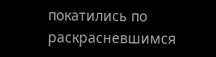покатились по раскрасневшимся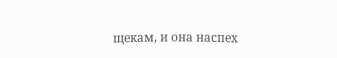щекам, и она наспех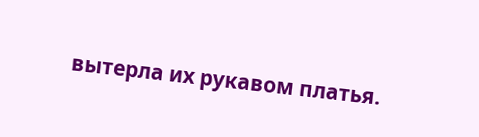вытерла их рукавом платья.